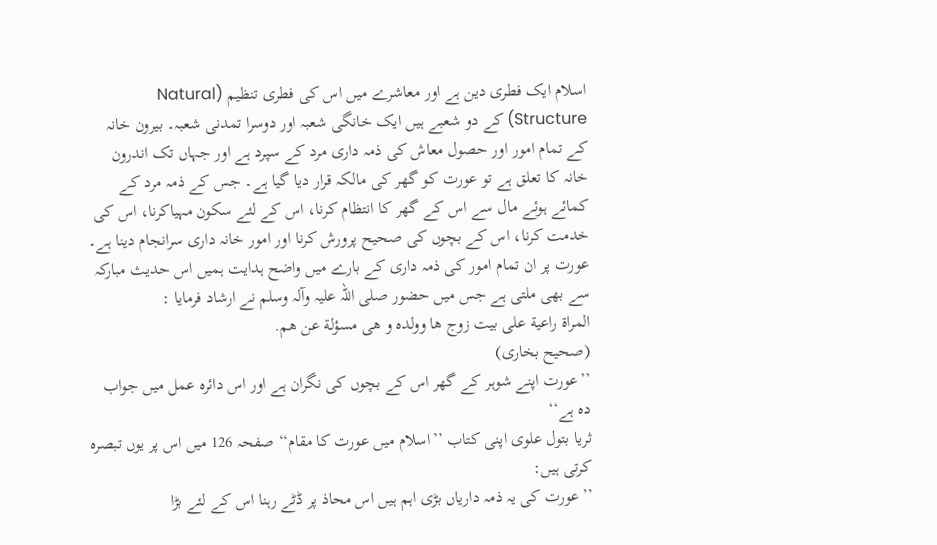اسلام ایک فطری دین ہے اور معاشرے میں اس کی فطری تنظیم (Natural Structure) کے دو شعبے ہیں ایک خانگی شعبہ اور دوسرا تمدنی شعبہ۔ بیرون خانہ کے تمام امور اور حصول معاش کی ذمہ داری مرد کے سپرد ہے اور جہاں تک اندرون خانہ کا تعلق ہے تو عورت کو گھر کی مالکہ قرار دیا گیا ہے۔ جس کے ذمہ مرد کے کمائے ہوئے مال سے اس کے گھر کا انتظام کرنا، اس کے لئے سکون مہیاکرنا، اس کی خدمت کرنا، اس کے بچوں کی صحیح پرورش کرنا اور امور خانہ داری سرانجام دینا ہے۔ عورت پر ان تمام امور کی ذمہ داری کے بارے میں واضح ہدایت ہمیں اس حدیث مبارکہ سے بھی ملتی ہے جس میں حضور صلی اللہ علیہ وآلہ وسلم نے ارشاد فرمایا :
المراة راعية علی بيت زوج ها وولده و هی مسؤلة عن هم.
(صحيح بخاری)
’’عورت اپنے شوہر کے گھر اس کے بچوں کی نگران ہے اور اس دائرہ عمل میں جواب دہ ہے‘‘
ثریا بتول علوی اپنی کتاب ’’اسلام میں عورت کا مقام‘‘ صفحہ 126 میں اس پر یوں تبصرہ کرتی ہیں:
’’عورت کی یہ ذمہ داریاں بڑی اہم ہیں اس محاذ پر ڈٹے رہنا اس کے لئے بڑا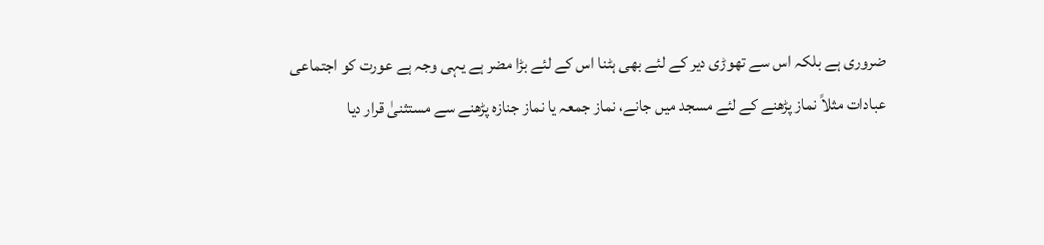ضروری ہے بلکہ اس سے تھوڑی دیر کے لئے بھی ہٹنا اس کے لئے بڑا مضر ہے یہی وجہ ہے عورت کو اجتماعی عبادات مثلاً نماز پڑھنے کے لئے مسجد میں جانے، نماز جمعہ یا نماز جنازہ پڑھنے سے مستثنیٰ قرار دیا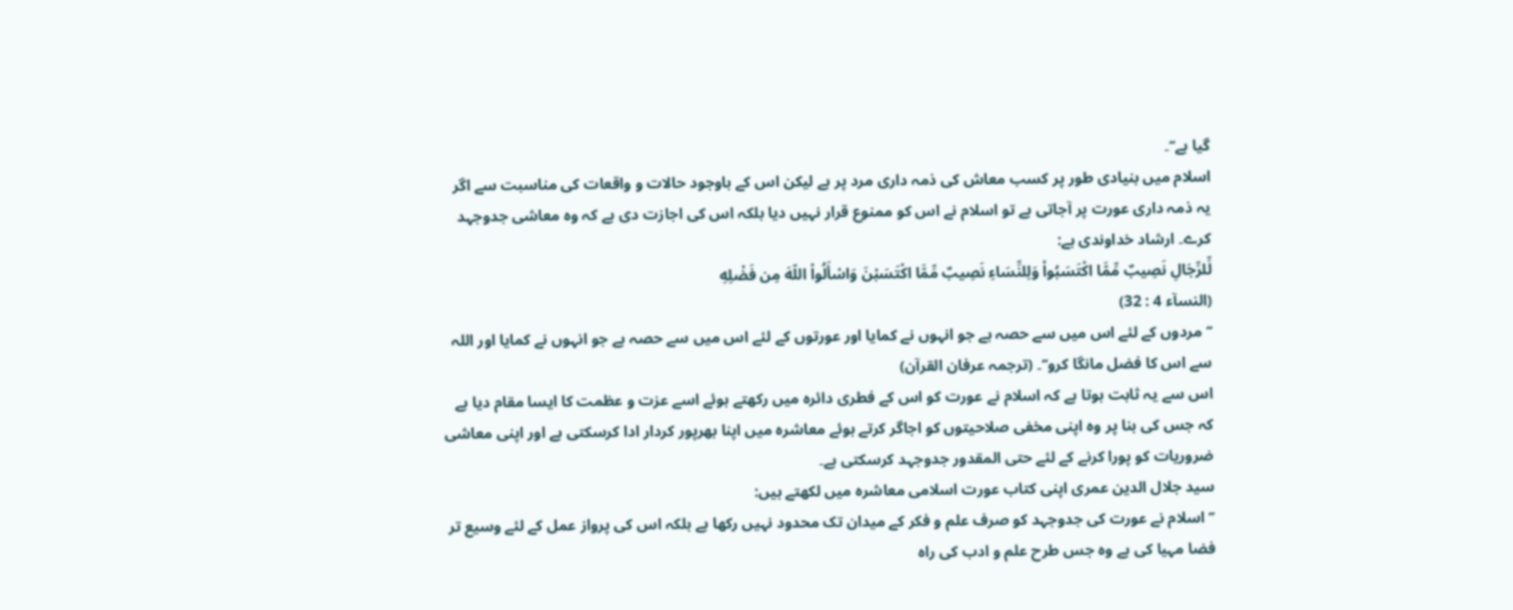گیا ہے‘‘۔
اسلام میں بنیادی طور پر کسب معاش کی ذمہ داری مرد پر ہے لیکن اس کے باوجود حالات و واقعات کی مناسبت سے اگر یہ ذمہ داری عورت پر آجاتی ہے تو اسلام نے اس کو ممنوع قرار نہیں دیا بلکہ اس کی اجازت دی ہے کہ وہ معاشی جدوجہد کرے۔ ارشاد خداوندی ہے:
لِّلرِّجَالِ نَصِيبٌ مِّمَّا اكْتَسَبُواْ وَلِلنِّسَاءِ نَصِيبٌ مِّمَّا اكْتَسَبْنَ وَاسْأَلُواْ اللّهَ مِن فَضْلِهِ
(النسآء 4 : 32)
’’مردوں کے لئے اس میں سے حصہ ہے جو انہوں نے کمایا اور عورتوں کے لئے اس میں سے حصہ ہے جو انہوں نے کمایا اور اللہ سے اس کا فضل مانگا کرو‘‘۔ (ترجمہ عرفان القرآن)
اس سے یہ ثابت ہوتا ہے کہ اسلام نے عورت کو اس کے فطری دائرہ میں رکھتے ہوئے اسے عزت و عظمت کا ایسا مقام دیا ہے کہ جس کی بنا پر وہ اپنی مخفی صلاحیتوں کو اجاگر کرتے ہوئے معاشرہ میں اپنا بھرپور کردار ادا کرسکتی ہے اور اپنی معاشی ضروریات کو پورا کرنے کے لئے حتی المقدور جدوجہد کرسکتی ہے۔
سید جلال الدین عمری اپنی کتاب عورت اسلامی معاشرہ میں لکھتے ہیں:
’’اسلام نے عورت کی جدوجہد کو صرف علم و فکر کے میدان تک محدود نہیں رکھا ہے بلکہ اس کی پرواز عمل کے لئے وسیع تر فضا مہیا کی ہے وہ جس طرح علم و ادب کی راہ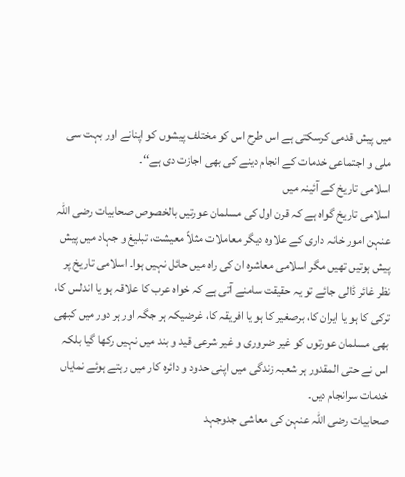میں پیش قدمی کرسکتی ہے اس طرح اس کو مختلف پیشوں کو اپنانے اور بہت سی ملی و اجتماعی خدمات کے انجام دینے کی بھی اجازت دی ہے‘‘۔
اسلامی تاریخ کے آئینہ میں
اسلامی تاریخ گواہ ہے کہ قرن اول کی مسلمان عورتیں بالخصوص صحابیات رضی اللہ عنہن امور خانہ داری کے علاوہ دیگر معاملات مثلاً معیشت، تبلیغ و جہاد میں پیش پیش ہوتیں تھیں مگر اسلامی معاشرہ ان کی راہ میں حائل نہیں ہوا۔ اسلامی تاریخ پر نظر غائر ڈالی جائے تو یہ حقیقت سامنے آتی ہے کہ خواہ عرب کا علاقہ ہو یا اندلس کا، ترکی کا ہو یا ایران کا، برصغیر کا ہو یا افریقہ کا، غرضیکہ ہر جگہ اور ہر دور میں کبھی بھی مسلمان عورتوں کو غیر ضروری و غیر شرعی قید و بند میں نہیں رکھا گیا بلکہ اس نے حتی المقدور ہر شعبہ زندگی میں اپنی حدود و دائرہ کار میں رہتے ہوئے نمایاں خدمات سرانجام دیں۔
صحابیات رضی اللہ عنہن کی معاشی جدوجہد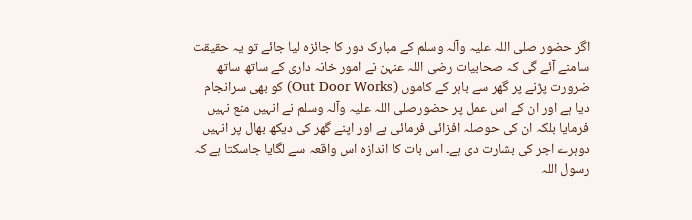اگر حضور صلی اللہ علیہ وآلہ وسلم کے مبارک دور کا جائزہ لیا جائے تو یہ حقیقت سامنے آئے گی کہ صحابیات رضی اللہ عنہن نے امور خانہ داری کے ساتھ ساتھ ضرورت پڑنے پر گھر سے باہر کے کاموں (Out Door Works) کو بھی سرانجام دیا ہے اور ان کے اس عمل پر حضورصلی اللہ علیہ وآلہ وسلم نے انہیں منع نہیں فرمایا بلکہ ان کی حوصلہ افزائی فرمائی ہے اور اپنے گھر کی دیکھ بھال پر انہیں دوہرے اجر کی بشارت دی ہے۔ اس بات کا اندازہ اس واقعہ سے لگایا جاسکتا ہے کہ رسول اللہ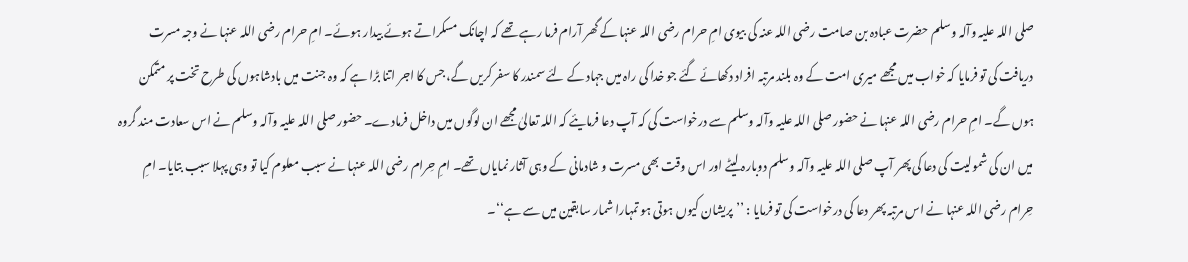صلی اللہ علیہ وآلہ وسلم حضرت عبادہ بن صامت رضی اللہ عنہ کی بیوی امِ حرام رضی اللہ عنہا کے گھر آرام فرما رہے تھے کہ اچانک مسکراتے ہوئے بیدار ہوئے۔ امِ حرام رضی اللہ عنہا نے وجہ مسرت دریافت کی تو فرمایا کہ خواب میں مجھے میری امت کے وہ بلند مرتبہ افراد دکھائے گئے جو خدا کی راہ میں جہاد کے لئے سمندر کا سفر کریں گے، جس کا اجر اتنا بڑا ہے کہ وہ جنت میں بادشاہوں کی طرح تخت پر متمکن ہوں گے۔ امِ حرام رضی اللہ عنہا نے حضور صلی اللہ علیہ وآلہ وسلم سے درخواست کی کہ آپ دعا فرمایئے کہ اللہ تعالیٰ مجھے ان لوگوں میں داخل فرمادے۔ حضور صلی اللہ علیہ وآلہ وسلم نے اس سعادت مند گروہ میں ان کی شمولیت کی دعا کی پھر آپ صلی اللہ علیہ وآلہ وسلم دوبارہ لیٹے اور اس وقت بھی مسرت و شادمانی کے وہی آثار نمایاں تھے۔ امِ حِرام رضی اللہ عنہا نے سبب معلوم کیا تو وہی پہلا سبب بتایا۔ امِ حِرام رضی اللہ عنہا نے اس مرتبہ پھر دعا کی درخواست کی تو فرمایا : ’’پریشان کیوں ہوتی ہو تمہارا شمار سابقین میں سے ہے‘‘۔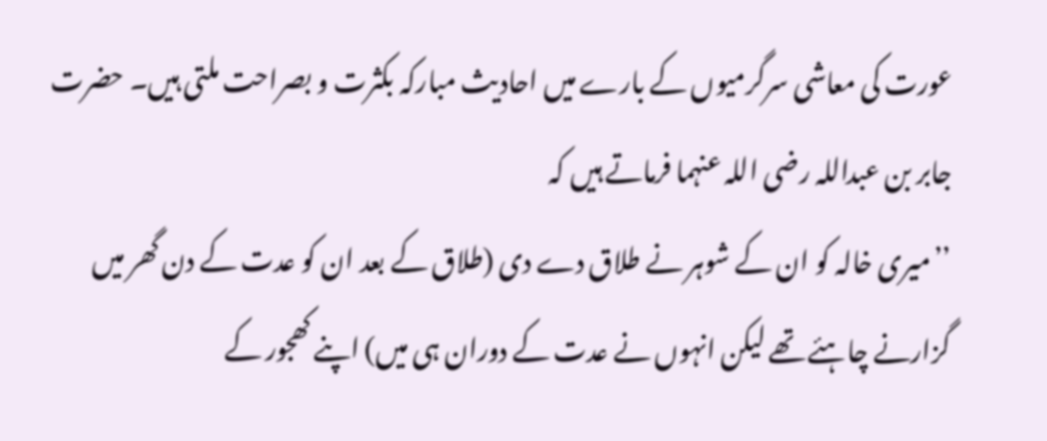عورت کی معاشی سرگرمیوں کے بارے میں احادیث مبارکہ بکثرت و بصراحت ملتی ہیں۔ حضرت جابر بن عبداللہ رضی اللہ عنہما فرماتے ہیں کہ
’’میری خالہ کو ان کے شوہر نے طلاق دے دی (طلاق کے بعد ان کو عدت کے دن گھر میں گزارنے چاہئے تھے لیکن انہوں نے عدت کے دوران ہی میں) اپنے کھجور کے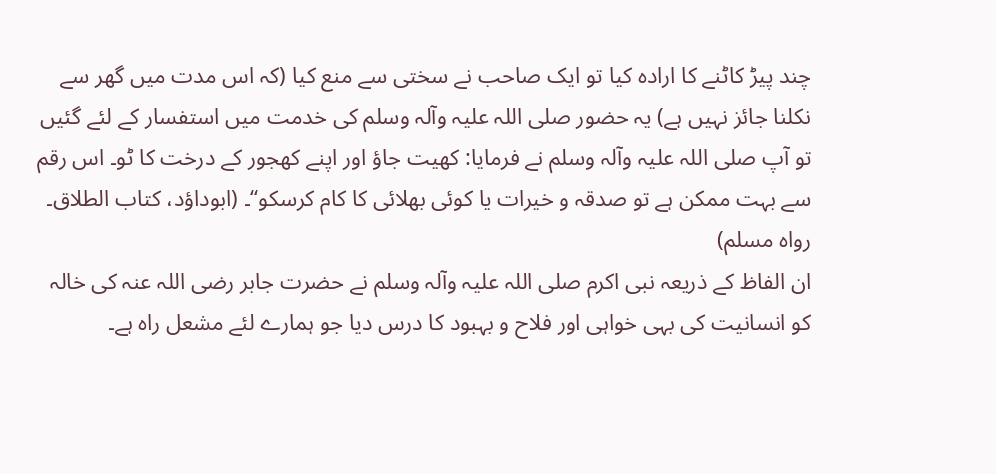چند پیڑ کاٹنے کا ارادہ کیا تو ایک صاحب نے سختی سے منع کیا (کہ اس مدت میں گھر سے نکلنا جائز نہیں ہے) یہ حضور صلی اللہ علیہ وآلہ وسلم کی خدمت میں استفسار کے لئے گئیں تو آپ صلی اللہ علیہ وآلہ وسلم نے فرمایا: کھیت جاؤ اور اپنے کھجور کے درخت کا ٹو۔ اس رقم سے بہت ممکن ہے تو صدقہ و خیرات یا کوئی بھلائی کا کام کرسکو‘‘۔ (ابوداؤد، کتاب الطلاق۔ رواہ مسلم)
ان الفاظ کے ذریعہ نبی اکرم صلی اللہ علیہ وآلہ وسلم نے حضرت جابر رضی اللہ عنہ کی خالہ کو انسانیت کی بہی خواہی اور فلاح و بہبود کا درس دیا جو ہمارے لئے مشعل راہ ہے۔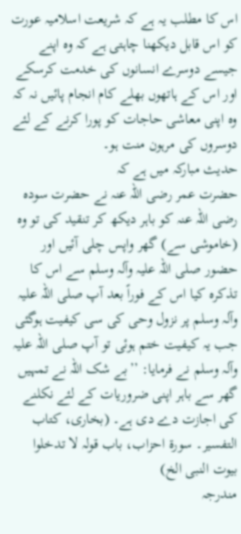اس کا مطلب یہ ہے کہ شریعت اسلامیہ عورت کو اس قابل دیکھنا چاہتی ہے کہ وہ اپنے جیسے دوسرے انسانوں کی خدمت کرسکے اور اس کے ہاتھوں بھلے کام انجام پائیں نہ کہ وہ اپنی معاشی حاجات کو پورا کرنے کے لئے دوسروں کی مرہون منت ہو۔
حدیث مبارکہ میں ہے کہ
حضرت عمر رضی اللہ عنہ نے حضرت سودہ رضی اللہ عنہ کو باہر دیکھ کر تنقید کی تو وہ (خاموشی سے) گھر واپس چلی آئیں اور حضور صلی اللہ علیہ وآلہ وسلم سے اس کا تذکرہ کیا اس کے فوراً بعد آپ صلی اللہ علیہ وآلہ وسلم پر نزول وحی کی سی کیفیت ہوگئی جب یہ کیفیت ختم ہوئی تو آپ صلی اللہ علیہ وآلہ وسلم نے فرمایا: ’’بے شک اللہ نے تمہیں گھر سے باہر اپنی ضروریات کے لئے نکلنے کی اجازت دے دی ہے۔ (بخاری، کتاب التفسیر۔ سورۃ احزاب، باب قولہ لا تدخلوا بیوت النبی الخ)
مندرجہ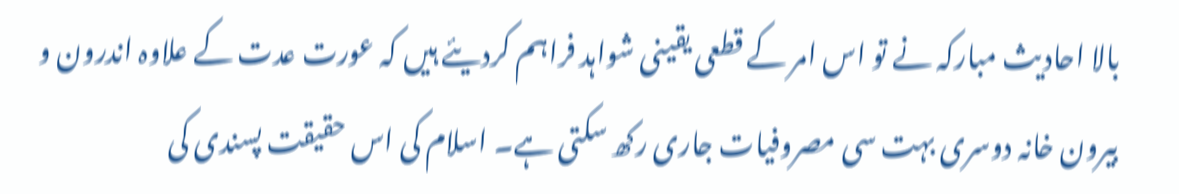بالا احادیث مبارکہ نے تو اس امر کے قطعی یقینی شواہد فراہم کردیئے ہیں کہ عورت عدت کے علاوہ اندرون و بیرون خانہ دوسری بہت سی مصروفیات جاری رکھ سکتی ہے۔ اسلام کی اس حقیقت پسندی کی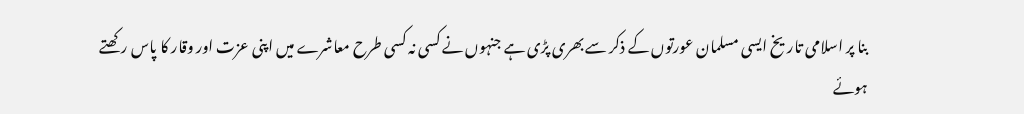بنا پر اسلامی تاریخ ایسی مسلمان عورتوں کے ذکر سے بھری پڑی ہے جنہوں نے کسی نہ کسی طرح معاشرے میں اپنی عزت اور وقار کا پاس رکھتے ہوئے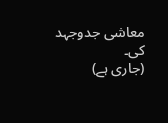معاشی جدوجہد کی۔
(جاری ہے)